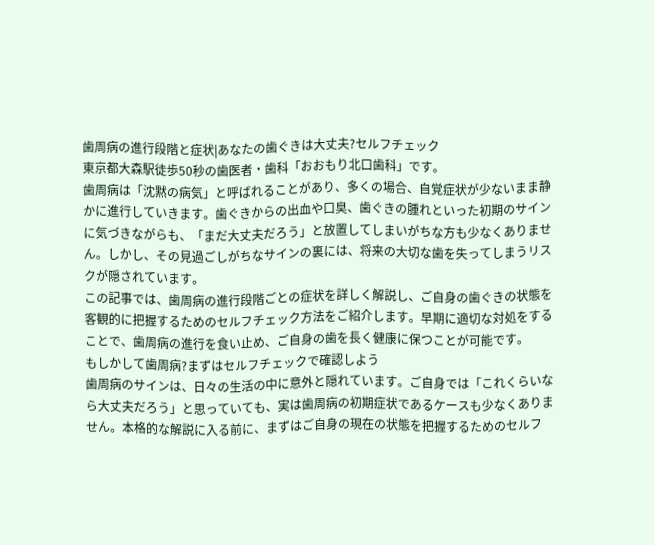歯周病の進行段階と症状|あなたの歯ぐきは大丈夫?セルフチェック
東京都大森駅徒歩50秒の歯医者・歯科「おおもり北口歯科」です。
歯周病は「沈黙の病気」と呼ばれることがあり、多くの場合、自覚症状が少ないまま静かに進行していきます。歯ぐきからの出血や口臭、歯ぐきの腫れといった初期のサインに気づきながらも、「まだ大丈夫だろう」と放置してしまいがちな方も少なくありません。しかし、その見過ごしがちなサインの裏には、将来の大切な歯を失ってしまうリスクが隠されています。
この記事では、歯周病の進行段階ごとの症状を詳しく解説し、ご自身の歯ぐきの状態を客観的に把握するためのセルフチェック方法をご紹介します。早期に適切な対処をすることで、歯周病の進行を食い止め、ご自身の歯を長く健康に保つことが可能です。
もしかして歯周病?まずはセルフチェックで確認しよう
歯周病のサインは、日々の生活の中に意外と隠れています。ご自身では「これくらいなら大丈夫だろう」と思っていても、実は歯周病の初期症状であるケースも少なくありません。本格的な解説に入る前に、まずはご自身の現在の状態を把握するためのセルフ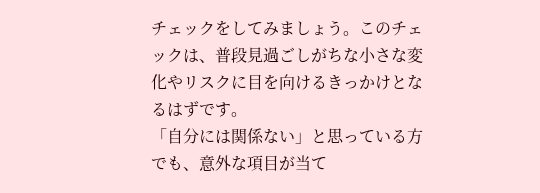チェックをしてみましょう。このチェックは、普段見過ごしがちな小さな変化やリスクに目を向けるきっかけとなるはずです。
「自分には関係ない」と思っている方でも、意外な項目が当て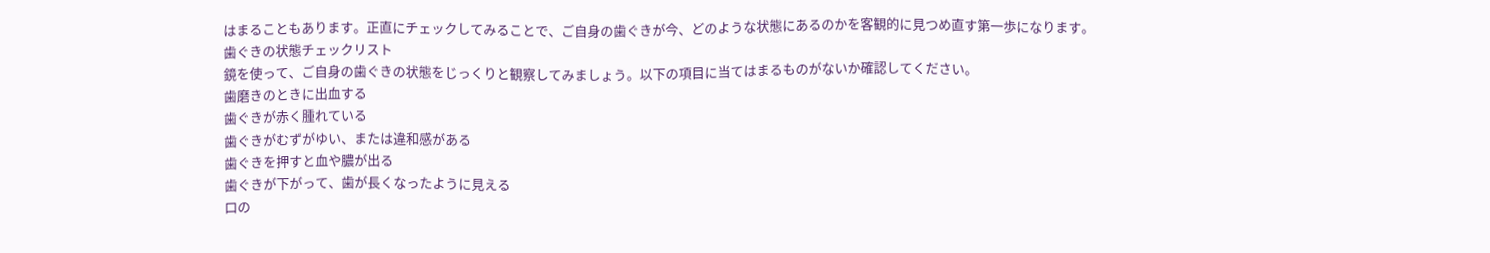はまることもあります。正直にチェックしてみることで、ご自身の歯ぐきが今、どのような状態にあるのかを客観的に見つめ直す第一歩になります。
歯ぐきの状態チェックリスト
鏡を使って、ご自身の歯ぐきの状態をじっくりと観察してみましょう。以下の項目に当てはまるものがないか確認してください。
歯磨きのときに出血する
歯ぐきが赤く腫れている
歯ぐきがむずがゆい、または違和感がある
歯ぐきを押すと血や膿が出る
歯ぐきが下がって、歯が長くなったように見える
口の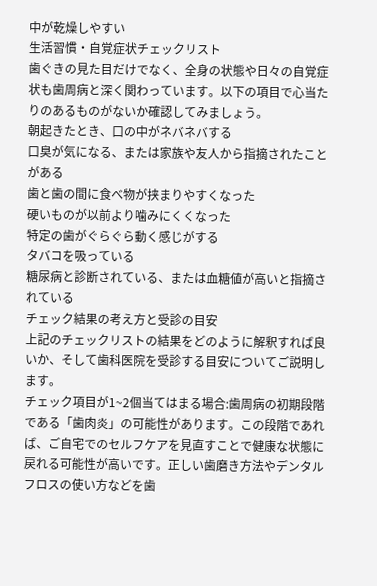中が乾燥しやすい
生活習慣・自覚症状チェックリスト
歯ぐきの見た目だけでなく、全身の状態や日々の自覚症状も歯周病と深く関わっています。以下の項目で心当たりのあるものがないか確認してみましょう。
朝起きたとき、口の中がネバネバする
口臭が気になる、または家族や友人から指摘されたことがある
歯と歯の間に食べ物が挟まりやすくなった
硬いものが以前より噛みにくくなった
特定の歯がぐらぐら動く感じがする
タバコを吸っている
糖尿病と診断されている、または血糖値が高いと指摘されている
チェック結果の考え方と受診の目安
上記のチェックリストの結果をどのように解釈すれば良いか、そして歯科医院を受診する目安についてご説明します。
チェック項目が1~2個当てはまる場合:歯周病の初期段階である「歯肉炎」の可能性があります。この段階であれば、ご自宅でのセルフケアを見直すことで健康な状態に戻れる可能性が高いです。正しい歯磨き方法やデンタルフロスの使い方などを歯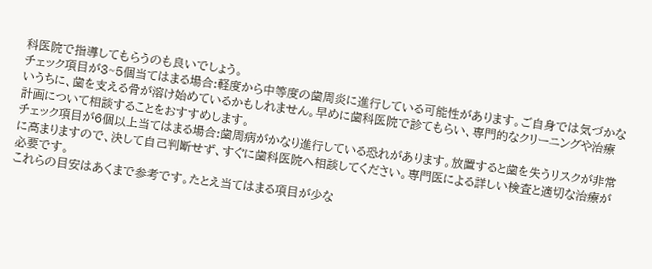科医院で指導してもらうのも良いでしょう。
チェック項目が3~5個当てはまる場合:軽度から中等度の歯周炎に進行している可能性があります。ご自身では気づかないうちに、歯を支える骨が溶け始めているかもしれません。早めに歯科医院で診てもらい、専門的なクリーニングや治療計画について相談することをおすすめします。
チェック項目が6個以上当てはまる場合:歯周病がかなり進行している恐れがあります。放置すると歯を失うリスクが非常に高まりますので、決して自己判断せず、すぐに歯科医院へ相談してください。専門医による詳しい検査と適切な治療が必要です。
これらの目安はあくまで参考です。たとえ当てはまる項目が少な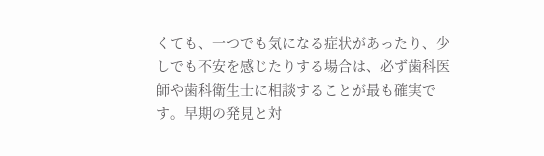くても、一つでも気になる症状があったり、少しでも不安を感じたりする場合は、必ず歯科医師や歯科衛生士に相談することが最も確実です。早期の発見と対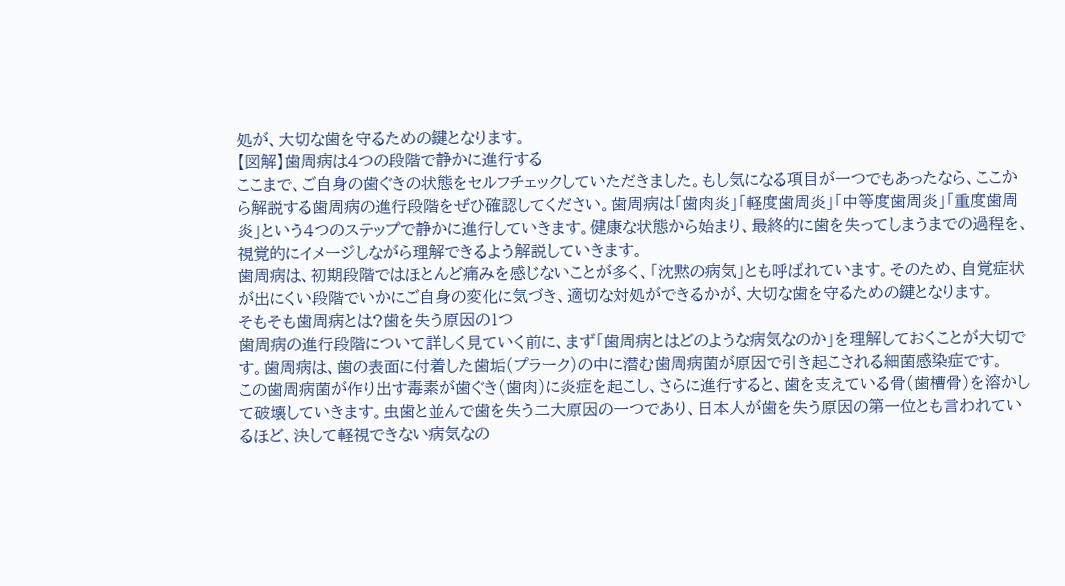処が、大切な歯を守るための鍵となります。
【図解】歯周病は4つの段階で静かに進行する
ここまで、ご自身の歯ぐきの状態をセルフチェックしていただきました。もし気になる項目が一つでもあったなら、ここから解説する歯周病の進行段階をぜひ確認してください。歯周病は「歯肉炎」「軽度歯周炎」「中等度歯周炎」「重度歯周炎」という4つのステップで静かに進行していきます。健康な状態から始まり、最終的に歯を失ってしまうまでの過程を、視覚的にイメージしながら理解できるよう解説していきます。
歯周病は、初期段階ではほとんど痛みを感じないことが多く、「沈黙の病気」とも呼ばれています。そのため、自覚症状が出にくい段階でいかにご自身の変化に気づき、適切な対処ができるかが、大切な歯を守るための鍵となります。
そもそも歯周病とは?歯を失う原因の1つ
歯周病の進行段階について詳しく見ていく前に、まず「歯周病とはどのような病気なのか」を理解しておくことが大切です。歯周病は、歯の表面に付着した歯垢(プラーク)の中に潜む歯周病菌が原因で引き起こされる細菌感染症です。
この歯周病菌が作り出す毒素が歯ぐき(歯肉)に炎症を起こし、さらに進行すると、歯を支えている骨(歯槽骨)を溶かして破壊していきます。虫歯と並んで歯を失う二大原因の一つであり、日本人が歯を失う原因の第一位とも言われているほど、決して軽視できない病気なの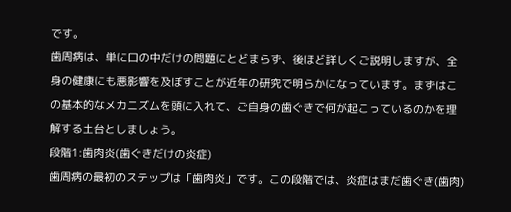です。
歯周病は、単に口の中だけの問題にとどまらず、後ほど詳しくご説明しますが、全身の健康にも悪影響を及ぼすことが近年の研究で明らかになっています。まずはこの基本的なメカニズムを頭に入れて、ご自身の歯ぐきで何が起こっているのかを理解する土台としましょう。
段階1:歯肉炎(歯ぐきだけの炎症)
歯周病の最初のステップは「歯肉炎」です。この段階では、炎症はまだ歯ぐき(歯肉)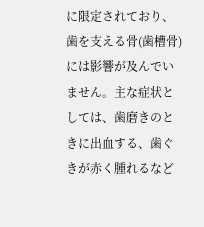に限定されており、歯を支える骨(歯槽骨)には影響が及んでいません。主な症状としては、歯磨きのときに出血する、歯ぐきが赤く腫れるなど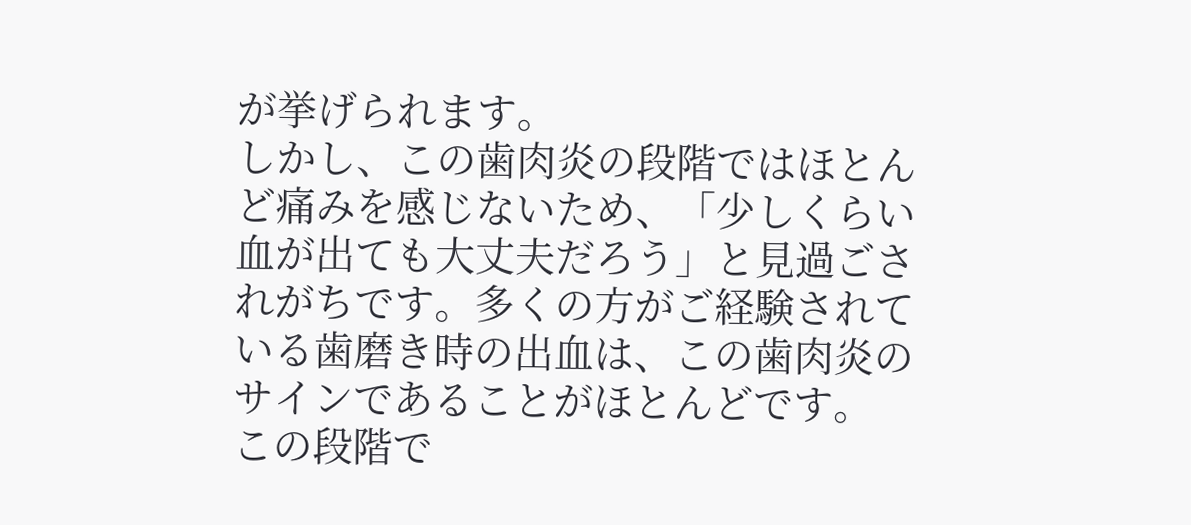が挙げられます。
しかし、この歯肉炎の段階ではほとんど痛みを感じないため、「少しくらい血が出ても大丈夫だろう」と見過ごされがちです。多くの方がご経験されている歯磨き時の出血は、この歯肉炎のサインであることがほとんどです。
この段階で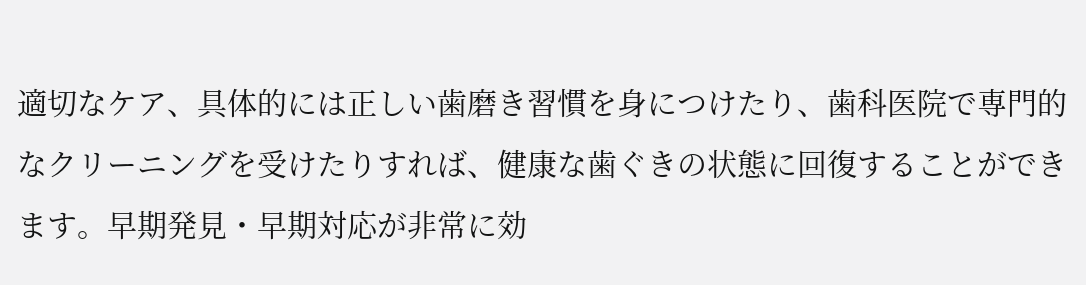適切なケア、具体的には正しい歯磨き習慣を身につけたり、歯科医院で専門的なクリーニングを受けたりすれば、健康な歯ぐきの状態に回復することができます。早期発見・早期対応が非常に効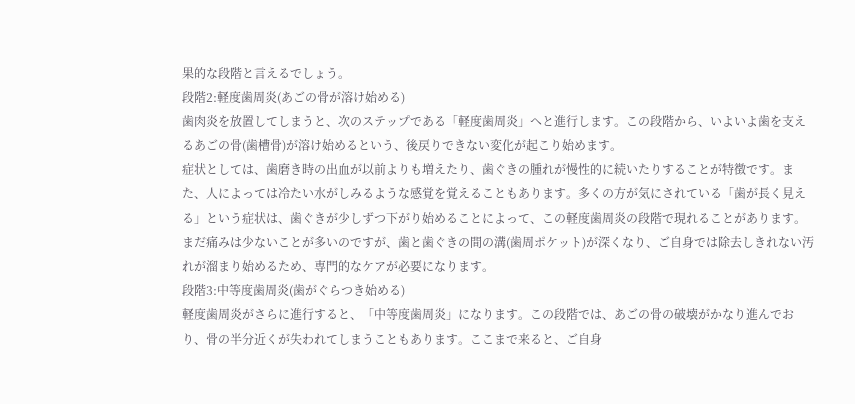果的な段階と言えるでしょう。
段階2:軽度歯周炎(あごの骨が溶け始める)
歯肉炎を放置してしまうと、次のステップである「軽度歯周炎」へと進行します。この段階から、いよいよ歯を支えるあごの骨(歯槽骨)が溶け始めるという、後戻りできない変化が起こり始めます。
症状としては、歯磨き時の出血が以前よりも増えたり、歯ぐきの腫れが慢性的に続いたりすることが特徴です。また、人によっては冷たい水がしみるような感覚を覚えることもあります。多くの方が気にされている「歯が長く見える」という症状は、歯ぐきが少しずつ下がり始めることによって、この軽度歯周炎の段階で現れることがあります。
まだ痛みは少ないことが多いのですが、歯と歯ぐきの間の溝(歯周ポケット)が深くなり、ご自身では除去しきれない汚れが溜まり始めるため、専門的なケアが必要になります。
段階3:中等度歯周炎(歯がぐらつき始める)
軽度歯周炎がさらに進行すると、「中等度歯周炎」になります。この段階では、あごの骨の破壊がかなり進んでおり、骨の半分近くが失われてしまうこともあります。ここまで来ると、ご自身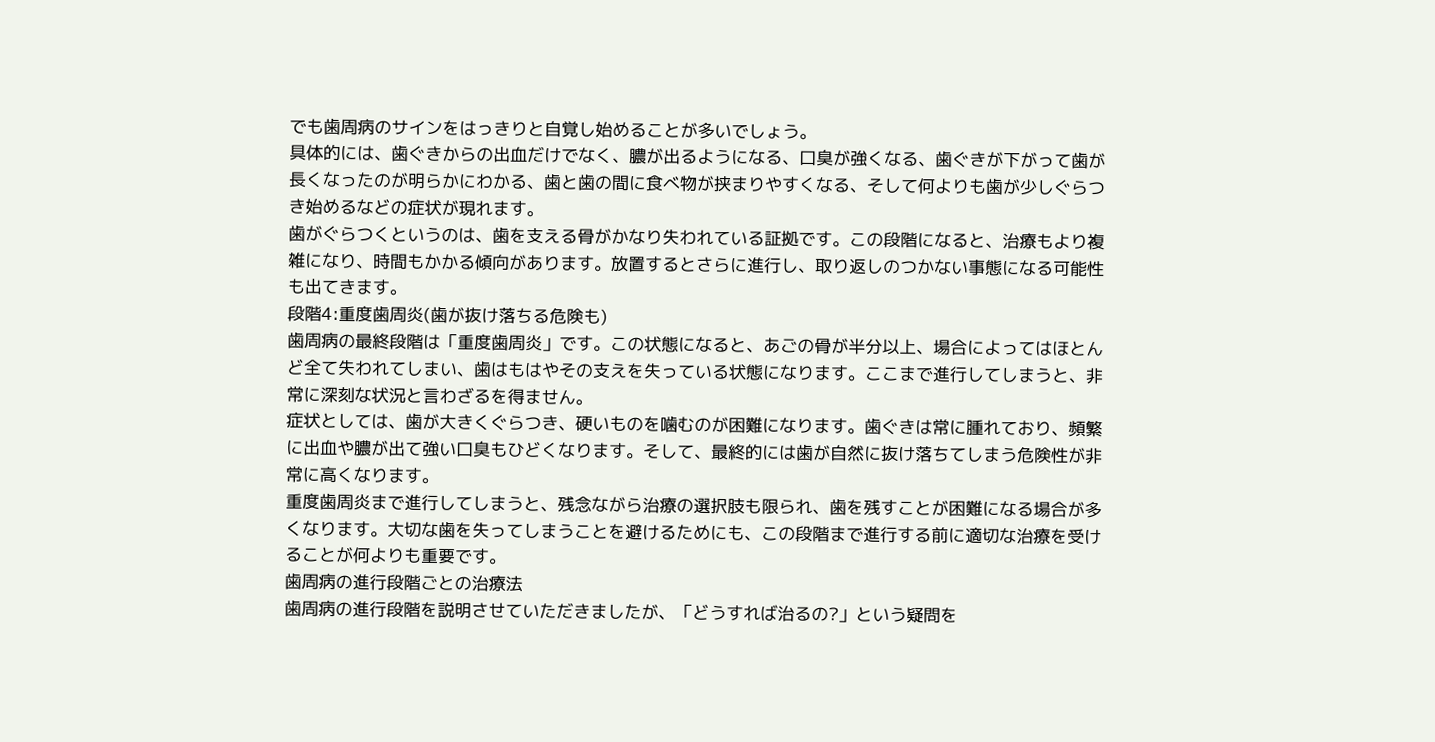でも歯周病のサインをはっきりと自覚し始めることが多いでしょう。
具体的には、歯ぐきからの出血だけでなく、膿が出るようになる、口臭が強くなる、歯ぐきが下がって歯が長くなったのが明らかにわかる、歯と歯の間に食べ物が挟まりやすくなる、そして何よりも歯が少しぐらつき始めるなどの症状が現れます。
歯がぐらつくというのは、歯を支える骨がかなり失われている証拠です。この段階になると、治療もより複雑になり、時間もかかる傾向があります。放置するとさらに進行し、取り返しのつかない事態になる可能性も出てきます。
段階4:重度歯周炎(歯が抜け落ちる危険も)
歯周病の最終段階は「重度歯周炎」です。この状態になると、あごの骨が半分以上、場合によってはほとんど全て失われてしまい、歯はもはやその支えを失っている状態になります。ここまで進行してしまうと、非常に深刻な状況と言わざるを得ません。
症状としては、歯が大きくぐらつき、硬いものを噛むのが困難になります。歯ぐきは常に腫れており、頻繁に出血や膿が出て強い口臭もひどくなります。そして、最終的には歯が自然に抜け落ちてしまう危険性が非常に高くなります。
重度歯周炎まで進行してしまうと、残念ながら治療の選択肢も限られ、歯を残すことが困難になる場合が多くなります。大切な歯を失ってしまうことを避けるためにも、この段階まで進行する前に適切な治療を受けることが何よりも重要です。
歯周病の進行段階ごとの治療法
歯周病の進行段階を説明させていただきましたが、「どうすれば治るの?」という疑問を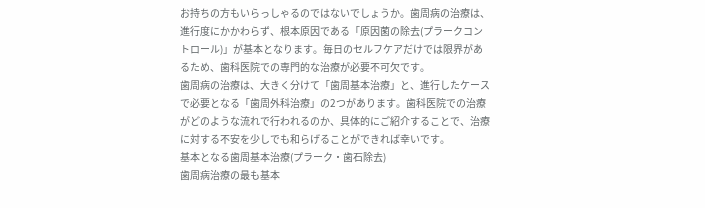お持ちの方もいらっしゃるのではないでしょうか。歯周病の治療は、進行度にかかわらず、根本原因である「原因菌の除去(プラークコントロール)」が基本となります。毎日のセルフケアだけでは限界があるため、歯科医院での専門的な治療が必要不可欠です。
歯周病の治療は、大きく分けて「歯周基本治療」と、進行したケースで必要となる「歯周外科治療」の2つがあります。歯科医院での治療がどのような流れで行われるのか、具体的にご紹介することで、治療に対する不安を少しでも和らげることができれば幸いです。
基本となる歯周基本治療(プラーク・歯石除去)
歯周病治療の最も基本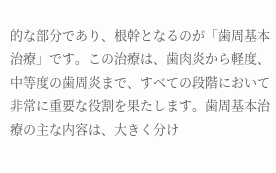的な部分であり、根幹となるのが「歯周基本治療」です。この治療は、歯肉炎から軽度、中等度の歯周炎まで、すべての段階において非常に重要な役割を果たします。歯周基本治療の主な内容は、大きく分け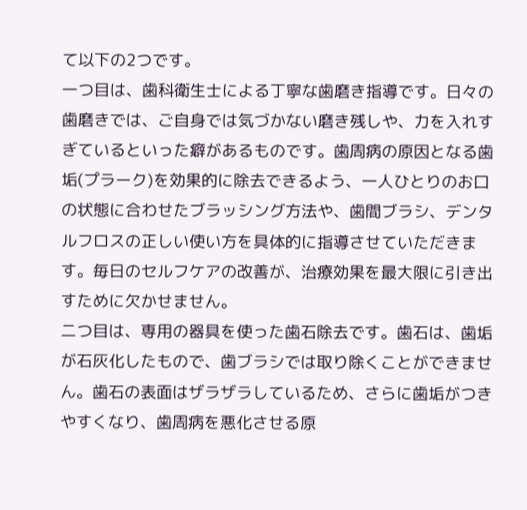て以下の2つです。
一つ目は、歯科衛生士による丁寧な歯磨き指導です。日々の歯磨きでは、ご自身では気づかない磨き残しや、力を入れすぎているといった癖があるものです。歯周病の原因となる歯垢(プラーク)を効果的に除去できるよう、一人ひとりのお口の状態に合わせたブラッシング方法や、歯間ブラシ、デンタルフロスの正しい使い方を具体的に指導させていただきます。毎日のセルフケアの改善が、治療効果を最大限に引き出すために欠かせません。
二つ目は、専用の器具を使った歯石除去です。歯石は、歯垢が石灰化したもので、歯ブラシでは取り除くことができません。歯石の表面はザラザラしているため、さらに歯垢がつきやすくなり、歯周病を悪化させる原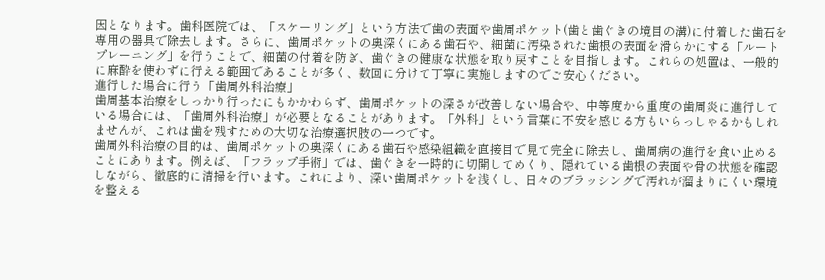因となります。歯科医院では、「スケーリング」という方法で歯の表面や歯周ポケット(歯と歯ぐきの境目の溝)に付着した歯石を専用の器具で除去します。さらに、歯周ポケットの奥深くにある歯石や、細菌に汚染された歯根の表面を滑らかにする「ルートプレーニング」を行うことで、細菌の付着を防ぎ、歯ぐきの健康な状態を取り戻すことを目指します。これらの処置は、一般的に麻酔を使わずに行える範囲であることが多く、数回に分けて丁寧に実施しますのでご安心ください。
進行した場合に行う「歯周外科治療」
歯周基本治療をしっかり行ったにもかかわらず、歯周ポケットの深さが改善しない場合や、中等度から重度の歯周炎に進行している場合には、「歯周外科治療」が必要となることがあります。「外科」という言葉に不安を感じる方もいらっしゃるかもしれませんが、これは歯を残すための大切な治療選択肢の一つです。
歯周外科治療の目的は、歯周ポケットの奥深くにある歯石や感染組織を直接目で見て完全に除去し、歯周病の進行を食い止めることにあります。例えば、「フラップ手術」では、歯ぐきを一時的に切開してめくり、隠れている歯根の表面や骨の状態を確認しながら、徹底的に清掃を行います。これにより、深い歯周ポケットを浅くし、日々のブラッシングで汚れが溜まりにくい環境を整える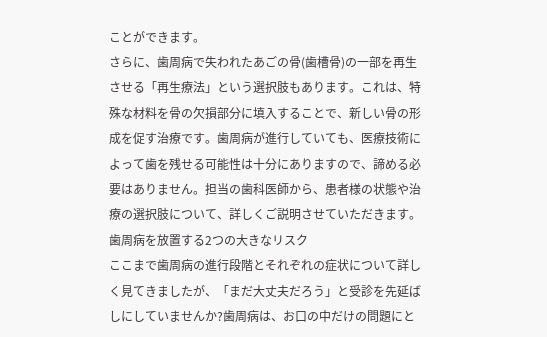ことができます。
さらに、歯周病で失われたあごの骨(歯槽骨)の一部を再生させる「再生療法」という選択肢もあります。これは、特殊な材料を骨の欠損部分に填入することで、新しい骨の形成を促す治療です。歯周病が進行していても、医療技術によって歯を残せる可能性は十分にありますので、諦める必要はありません。担当の歯科医師から、患者様の状態や治療の選択肢について、詳しくご説明させていただきます。
歯周病を放置する2つの大きなリスク
ここまで歯周病の進行段階とそれぞれの症状について詳しく見てきましたが、「まだ大丈夫だろう」と受診を先延ばしにしていませんか?歯周病は、お口の中だけの問題にと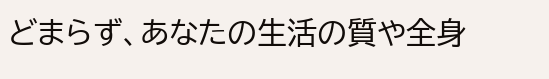どまらず、あなたの生活の質や全身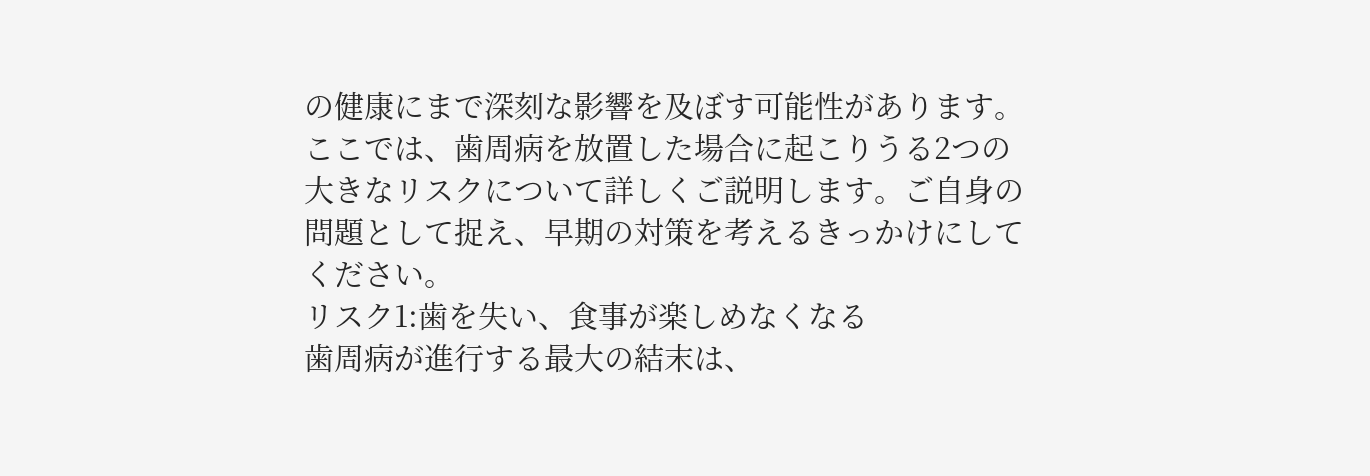の健康にまで深刻な影響を及ぼす可能性があります。ここでは、歯周病を放置した場合に起こりうる2つの大きなリスクについて詳しくご説明します。ご自身の問題として捉え、早期の対策を考えるきっかけにしてください。
リスク1:歯を失い、食事が楽しめなくなる
歯周病が進行する最大の結末は、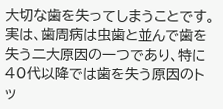大切な歯を失ってしまうことです。実は、歯周病は虫歯と並んで歯を失う二大原因の一つであり、特に40代以降では歯を失う原因のトッ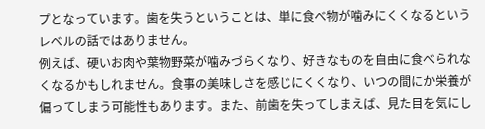プとなっています。歯を失うということは、単に食べ物が噛みにくくなるというレベルの話ではありません。
例えば、硬いお肉や葉物野菜が噛みづらくなり、好きなものを自由に食べられなくなるかもしれません。食事の美味しさを感じにくくなり、いつの間にか栄養が偏ってしまう可能性もあります。また、前歯を失ってしまえば、見た目を気にし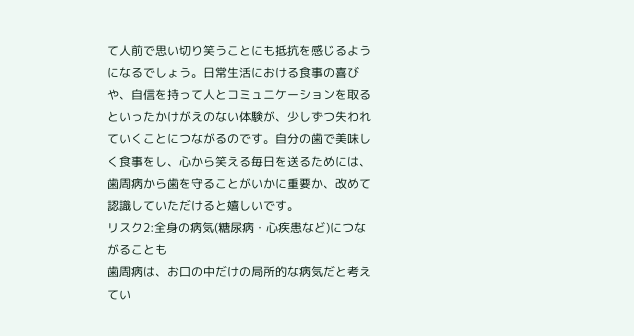て人前で思い切り笑うことにも抵抗を感じるようになるでしょう。日常生活における食事の喜びや、自信を持って人とコミュニケーションを取るといったかけがえのない体験が、少しずつ失われていくことにつながるのです。自分の歯で美味しく食事をし、心から笑える毎日を送るためには、歯周病から歯を守ることがいかに重要か、改めて認識していただけると嬉しいです。
リスク2:全身の病気(糖尿病・心疾患など)につながることも
歯周病は、お口の中だけの局所的な病気だと考えてい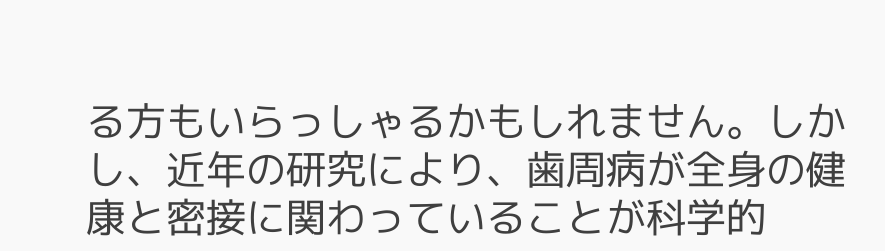る方もいらっしゃるかもしれません。しかし、近年の研究により、歯周病が全身の健康と密接に関わっていることが科学的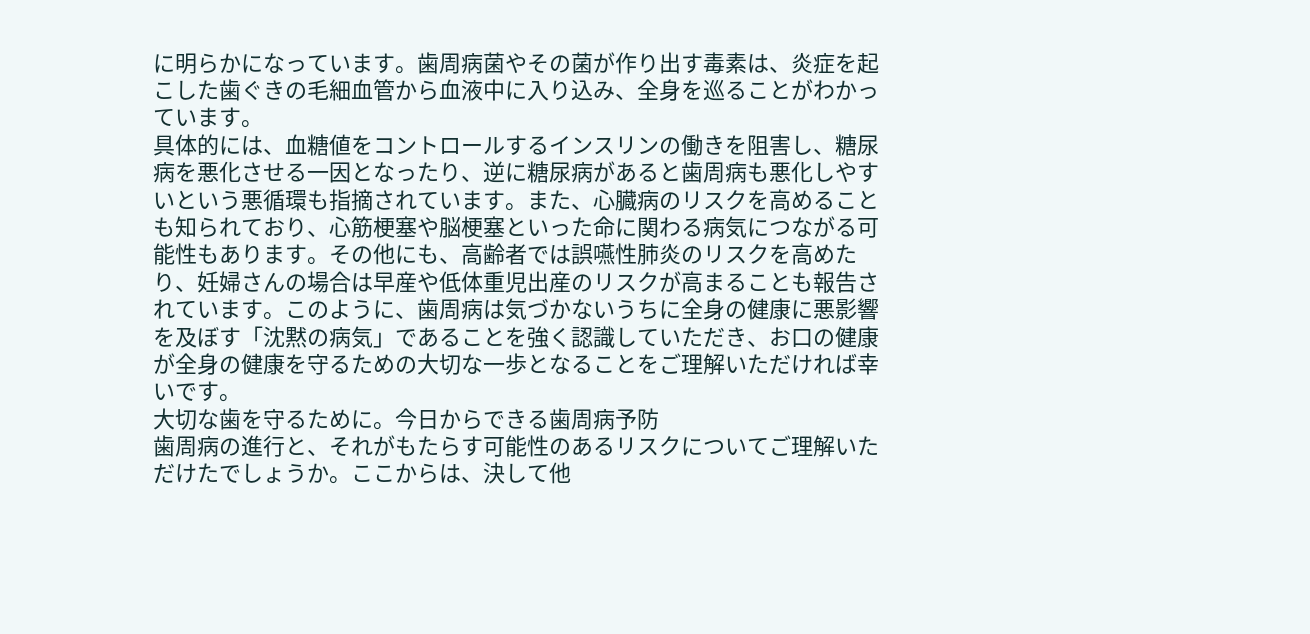に明らかになっています。歯周病菌やその菌が作り出す毒素は、炎症を起こした歯ぐきの毛細血管から血液中に入り込み、全身を巡ることがわかっています。
具体的には、血糖値をコントロールするインスリンの働きを阻害し、糖尿病を悪化させる一因となったり、逆に糖尿病があると歯周病も悪化しやすいという悪循環も指摘されています。また、心臓病のリスクを高めることも知られており、心筋梗塞や脳梗塞といった命に関わる病気につながる可能性もあります。その他にも、高齢者では誤嚥性肺炎のリスクを高めたり、妊婦さんの場合は早産や低体重児出産のリスクが高まることも報告されています。このように、歯周病は気づかないうちに全身の健康に悪影響を及ぼす「沈黙の病気」であることを強く認識していただき、お口の健康が全身の健康を守るための大切な一歩となることをご理解いただければ幸いです。
大切な歯を守るために。今日からできる歯周病予防
歯周病の進行と、それがもたらす可能性のあるリスクについてご理解いただけたでしょうか。ここからは、決して他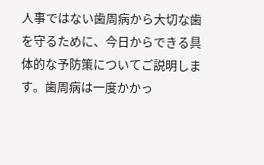人事ではない歯周病から大切な歯を守るために、今日からできる具体的な予防策についてご説明します。歯周病は一度かかっ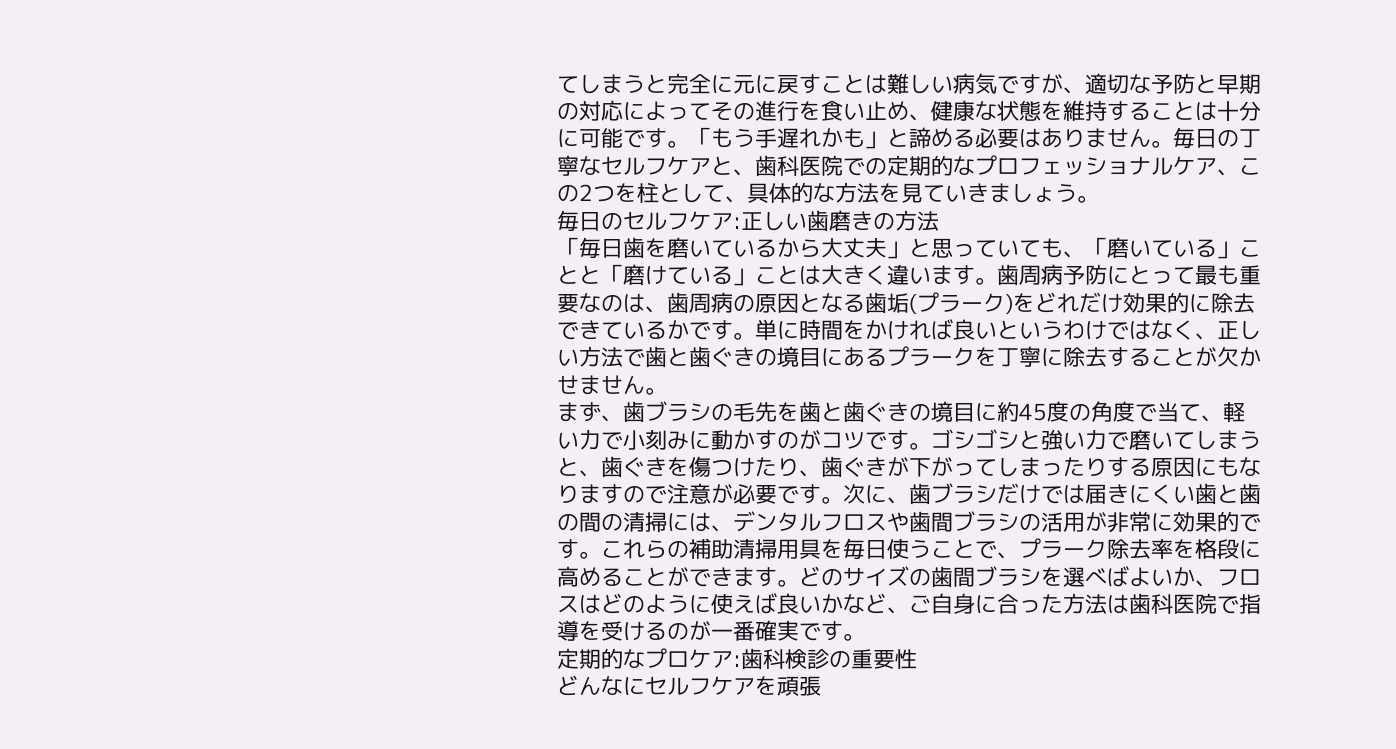てしまうと完全に元に戻すことは難しい病気ですが、適切な予防と早期の対応によってその進行を食い止め、健康な状態を維持することは十分に可能です。「もう手遅れかも」と諦める必要はありません。毎日の丁寧なセルフケアと、歯科医院での定期的なプロフェッショナルケア、この2つを柱として、具体的な方法を見ていきましょう。
毎日のセルフケア:正しい歯磨きの方法
「毎日歯を磨いているから大丈夫」と思っていても、「磨いている」ことと「磨けている」ことは大きく違います。歯周病予防にとって最も重要なのは、歯周病の原因となる歯垢(プラーク)をどれだけ効果的に除去できているかです。単に時間をかければ良いというわけではなく、正しい方法で歯と歯ぐきの境目にあるプラークを丁寧に除去することが欠かせません。
まず、歯ブラシの毛先を歯と歯ぐきの境目に約45度の角度で当て、軽い力で小刻みに動かすのがコツです。ゴシゴシと強い力で磨いてしまうと、歯ぐきを傷つけたり、歯ぐきが下がってしまったりする原因にもなりますので注意が必要です。次に、歯ブラシだけでは届きにくい歯と歯の間の清掃には、デンタルフロスや歯間ブラシの活用が非常に効果的です。これらの補助清掃用具を毎日使うことで、プラーク除去率を格段に高めることができます。どのサイズの歯間ブラシを選べばよいか、フロスはどのように使えば良いかなど、ご自身に合った方法は歯科医院で指導を受けるのが一番確実です。
定期的なプロケア:歯科検診の重要性
どんなにセルフケアを頑張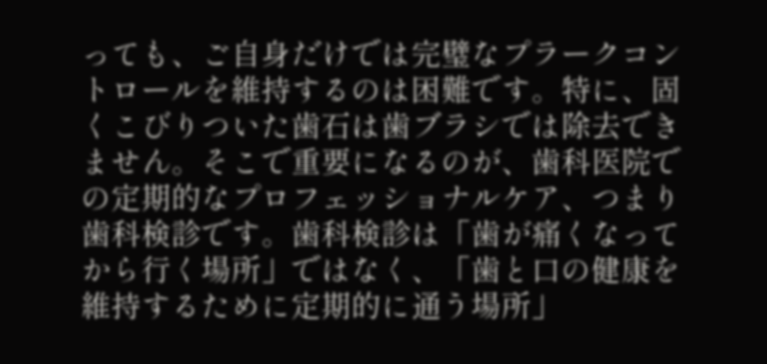っても、ご自身だけでは完璧なプラークコントロールを維持するのは困難です。特に、固くこびりついた歯石は歯ブラシでは除去できません。そこで重要になるのが、歯科医院での定期的なプロフェッショナルケア、つまり歯科検診です。歯科検診は「歯が痛くなってから行く場所」ではなく、「歯と口の健康を維持するために定期的に通う場所」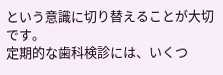という意識に切り替えることが大切です。
定期的な歯科検診には、いくつ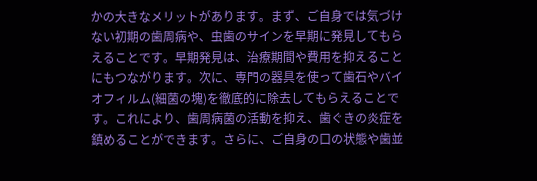かの大きなメリットがあります。まず、ご自身では気づけない初期の歯周病や、虫歯のサインを早期に発見してもらえることです。早期発見は、治療期間や費用を抑えることにもつながります。次に、専門の器具を使って歯石やバイオフィルム(細菌の塊)を徹底的に除去してもらえることです。これにより、歯周病菌の活動を抑え、歯ぐきの炎症を鎮めることができます。さらに、ご自身の口の状態や歯並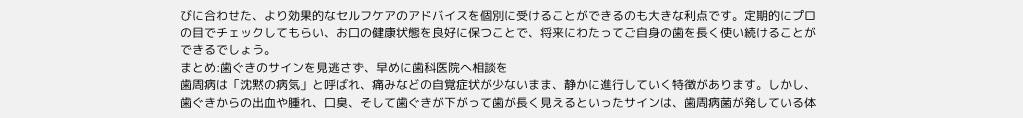びに合わせた、より効果的なセルフケアのアドバイスを個別に受けることができるのも大きな利点です。定期的にプロの目でチェックしてもらい、お口の健康状態を良好に保つことで、将来にわたってご自身の歯を長く使い続けることができるでしょう。
まとめ:歯ぐきのサインを見逃さず、早めに歯科医院へ相談を
歯周病は「沈黙の病気」と呼ばれ、痛みなどの自覚症状が少ないまま、静かに進行していく特徴があります。しかし、歯ぐきからの出血や腫れ、口臭、そして歯ぐきが下がって歯が長く見えるといったサインは、歯周病菌が発している体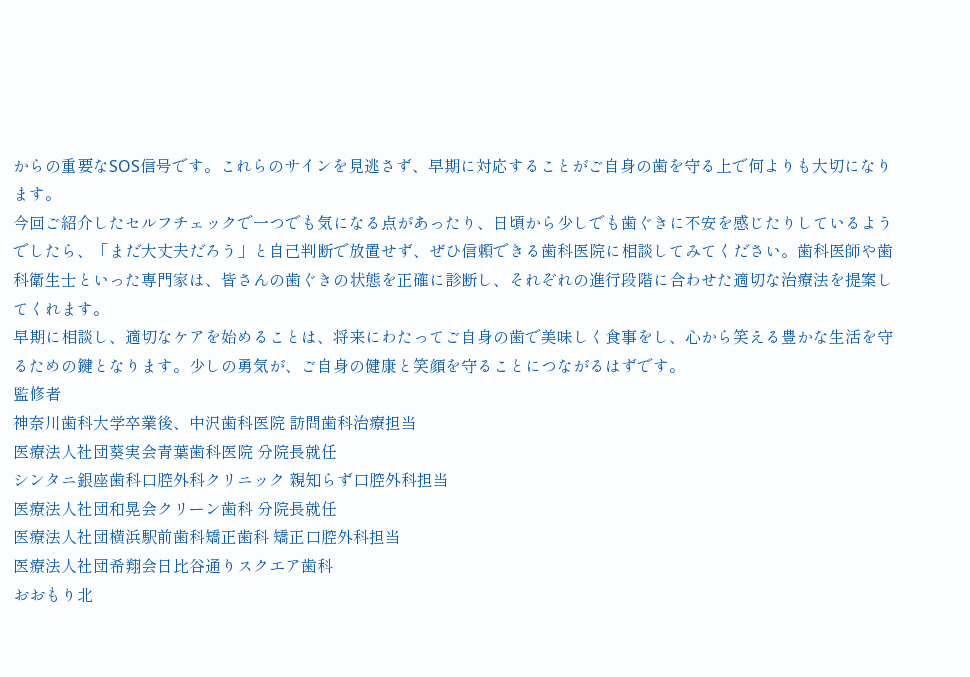からの重要なSOS信号です。これらのサインを見逃さず、早期に対応することがご自身の歯を守る上で何よりも大切になります。
今回ご紹介したセルフチェックで一つでも気になる点があったり、日頃から少しでも歯ぐきに不安を感じたりしているようでしたら、「まだ大丈夫だろう」と自己判断で放置せず、ぜひ信頼できる歯科医院に相談してみてください。歯科医師や歯科衛生士といった専門家は、皆さんの歯ぐきの状態を正確に診断し、それぞれの進行段階に合わせた適切な治療法を提案してくれます。
早期に相談し、適切なケアを始めることは、将来にわたってご自身の歯で美味しく食事をし、心から笑える豊かな生活を守るための鍵となります。少しの勇気が、ご自身の健康と笑顔を守ることにつながるはずです。
監修者
神奈川歯科大学卒業後、中沢歯科医院 訪問歯科治療担当
医療法人社団葵実会青葉歯科医院 分院長就任
シンタニ銀座歯科口腔外科クリニック 親知らず口腔外科担当
医療法人社団和晃会クリーン歯科 分院長就任
医療法人社団横浜駅前歯科矯正歯科 矯正口腔外科担当
医療法人社団希翔会日比谷通りスクエア歯科
おおもり北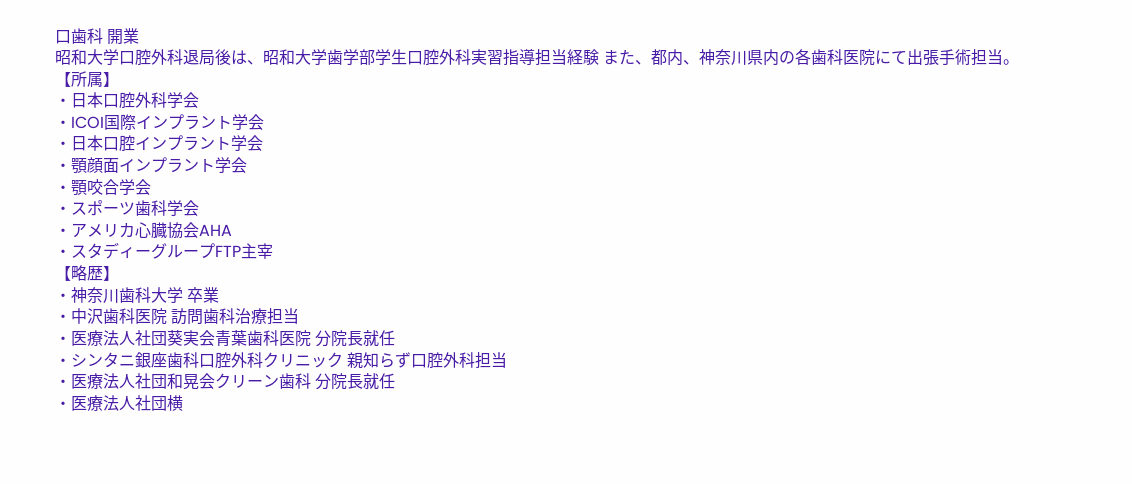口歯科 開業
昭和大学口腔外科退局後は、昭和大学歯学部学生口腔外科実習指導担当経験 また、都内、神奈川県内の各歯科医院にて出張手術担当。
【所属】
・日本口腔外科学会
・ICOI国際インプラント学会
・日本口腔インプラント学会
・顎顔面インプラント学会
・顎咬合学会
・スポーツ歯科学会
・アメリカ心臓協会AHA
・スタディーグループFTP主宰
【略歴】
・神奈川歯科大学 卒業
・中沢歯科医院 訪問歯科治療担当
・医療法人社団葵実会青葉歯科医院 分院長就任
・シンタニ銀座歯科口腔外科クリニック 親知らず口腔外科担当
・医療法人社団和晃会クリーン歯科 分院長就任
・医療法人社団横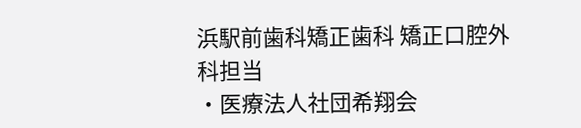浜駅前歯科矯正歯科 矯正口腔外科担当
・医療法人社団希翔会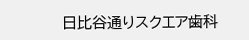日比谷通りスクエア歯科